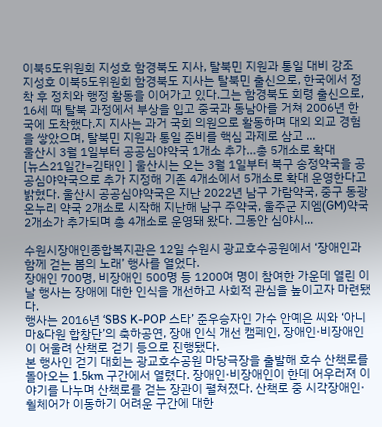이북5도위원회 지성호 함경북도 지사, 탈북민 지원과 통일 대비 강조
지성호 이북5도위원회 함경북도 지사는 탈북민 출신으로, 한국에서 정착 후 정치와 행정 활동을 이어가고 있다.그는 함경북도 회령 출신으로, 16세 때 탈북 과정에서 부상을 입고 중국과 동남아를 거쳐 2006년 한국에 도착했다.지 지사는 과거 국회 의원으로 활동하며 대외 외교 경험을 쌓았으며, 탈북민 지원과 통일 준비를 핵심 과제로 삼고 ...
울산시 3월 1일부터 공공심야약국 1개소 추가…총 5개소로 확대
[뉴스21일간=김태인 ] 울산시는 오는 3월 1일부터 북구 송정약국을 공공심야약국으로 추가 지정해 기존 4개소에서 5개소로 확대 운영한다고 밝혔다. 울산시 공공심야약국은 지난 2022년 남구 가람약국, 중구 동광온누리 약국 2개소로 시작해 지난해 남구 주약국, 울주군 지엠(GM)약국 2개소가 추가되며 총 4개소로 운영돼 왔다. 그동안 심야시...

수원시장애인종합복지관은 12일 수원시 광교호수공원에서 ‘장애인과 함께 걷는 봄의 노래’ 행사를 열었다.
장애인 700명, 비장애인 500명 등 1200여 명이 참여한 가운데 열린 이날 행사는 장애에 대한 인식을 개선하고 사회적 관심을 높이고자 마련됐다.
행사는 2016년 ‘SBS K-POP 스타’ 준우승자인 가수 안예은 씨와 ‘아니마&다원 합창단’의 축하공연, 장애 인식 개선 캠페인, 장애인·비장애인이 어울려 산책로 걷기 등으로 진행됐다.
본 행사인 걷기 대회는 광교호수공원 마당극장을 출발해 호수 산책로를 돌아오는 1.5km 구간에서 열렸다. 장애인·비장애인이 한데 어우러져 이야기를 나누며 산책로를 걷는 장관이 펼쳐졌다. 산책로 중 시각장애인·휠체어가 이동하기 어려운 구간에 대한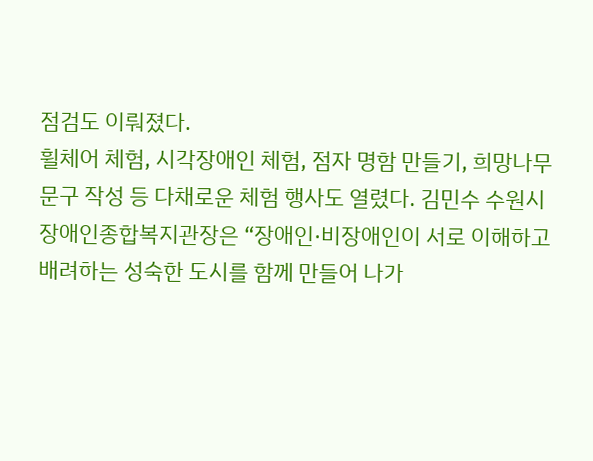점검도 이뤄졌다.
휠체어 체험, 시각장애인 체험, 점자 명함 만들기, 희망나무 문구 작성 등 다채로운 체험 행사도 열렸다. 김민수 수원시 장애인종합복지관장은 “장애인·비장애인이 서로 이해하고 배려하는 성숙한 도시를 함께 만들어 나가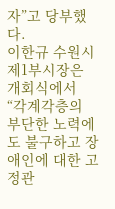자”고 당부했다.
이한규 수원시 제1부시장은 개회식에서 “각계각층의 부단한 노력에도 불구하고 장애인에 대한 고정관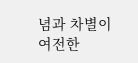념과 차별이 여전한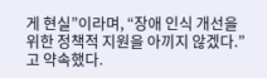게 현실”이라며, “장애 인식 개선을 위한 정책적 지원을 아끼지 않겠다.”고 약속했다.